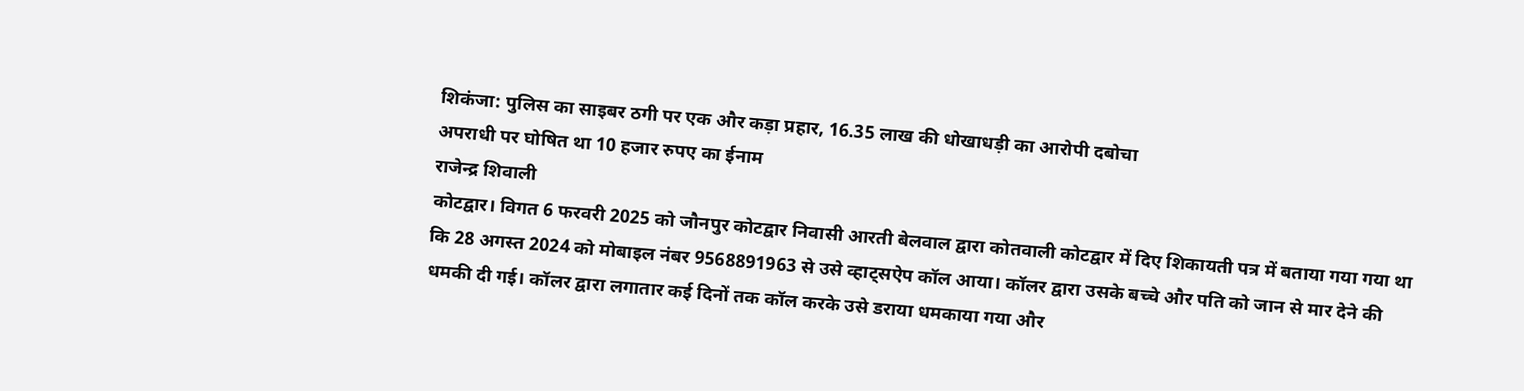शिकंजा: पुलिस का साइबर ठगी पर एक और कड़ा प्रहार, 16.35 लाख की धोखाधड़ी का आरोपी दबोचा
अपराधी पर घोषित था 10 हजार रुपए का ईनाम
राजेन्द्र शिवाली
कोटद्वार। विगत 6 फरवरी 2025 को जौनपुर कोटद्वार निवासी आरती बेलवाल द्वारा कोतवाली कोटद्वार में दिए शिकायती पत्र में बताया गया गया था कि 28 अगस्त 2024 को मोबाइल नंबर 9568891963 से उसे व्हाट्सऐप कॉल आया। कॉलर द्वारा उसके बच्चे और पति को जान से मार देने की धमकी दी गई। कॉलर द्वारा लगातार कई दिनों तक कॉल करके उसे डराया धमकाया गया और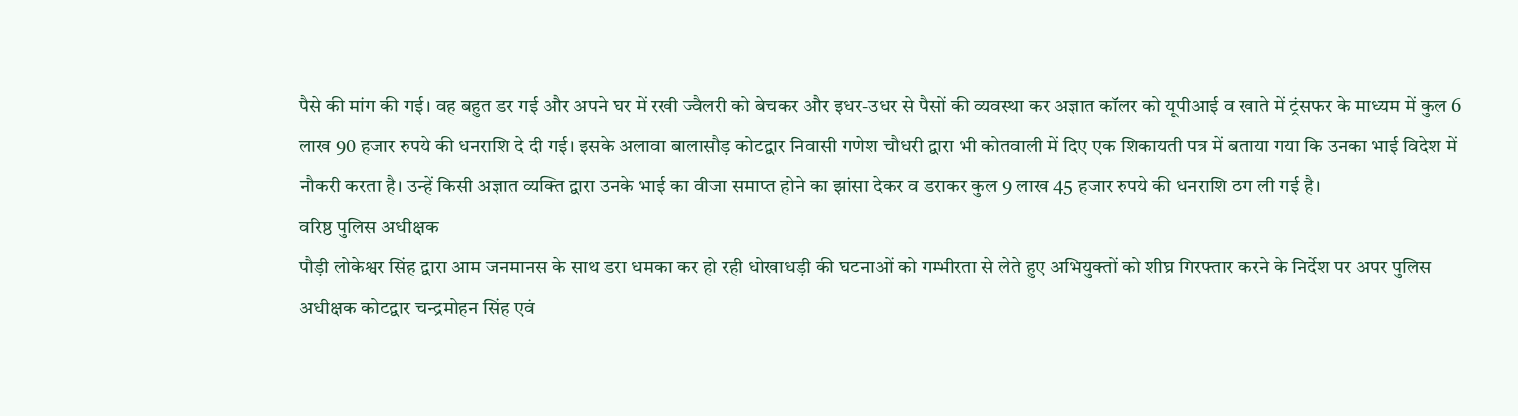पैसे की मांग की गई। वह बहुत डर गई और अपने घर में रखी ज्वैलरी को बेचकर और इधर-उधर से पैसों की व्यवस्था कर अज्ञात कॉलर को यूपीआई व खाते में ट्रंसफर के माध्यम में कुल 6 लाख 90 हजार रुपये की धनराशि दे दी गई। इसके अलावा बालासौड़ कोटद्वार निवासी गणेश चौधरी द्वारा भी कोतवाली में दिए एक शिकायती पत्र में बताया गया कि उनका भाई विदेश में नौकरी करता है। उन्हें किसी अज्ञात व्यक्ति द्वारा उनके भाई का वीजा समाप्त होने का झांसा देकर व डराकर कुल 9 लाख 45 हजार रुपये की धनराशि ठग ली गई है।
वरिष्ठ पुलिस अधीक्षक
पौड़ी लोकेश्वर सिंह द्वारा आम जनमानस के साथ डरा धमका कर हो रही धोखाधड़ी की घटनाओं को गम्भीरता से लेते हुए अभियुक्तों को शीघ्र गिरफ्तार करने के निर्देश पर अपर पुलिस अधीक्षक कोटद्वार चन्द्रमोहन सिंह एवं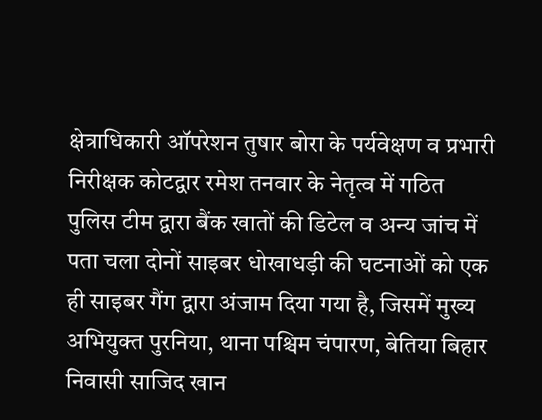क्षेत्राधिकारी ऑपरेशन तुषार बोरा के पर्यवेक्षण व प्रभारी निरीक्षक कोटद्वार रमेश तनवार के नेतृत्व में गठित पुलिस टीम द्वारा बैंक खातों की डिटेल व अन्य जांच में पता चला दोनों साइबर धोखाधड़ी की घटनाओं को एक ही साइबर गैंग द्वारा अंजाम दिया गया है, जिसमें मुख्य अभियुक्त पुरनिया, थाना पश्चिम चंपारण, बेतिया बिहार निवासी साजिद खान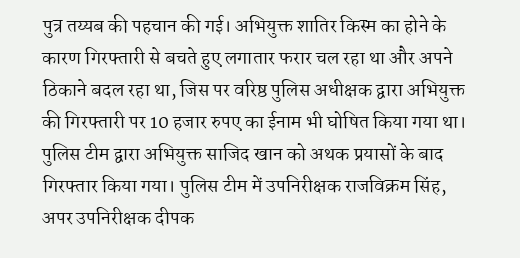पुत्र तय्यब की पहचान की गई। अभियुक्त शातिर किस्म का होने के कारण गिरफ्तारी से बचते हुए लगातार फरार चल रहा था और अपने ठिकाने बदल रहा था, जिस पर वरिष्ठ पुलिस अधीक्षक द्वारा अभियुक्त की गिरफ्तारी पर 10 हजार रुपए का ईनाम भी घोषित किया गया था। पुलिस टीम द्वारा अभियुक्त साजिद खान को अथक प्रयासों के बाद गिरफ्तार किया गया। पुलिस टीम में उपनिरीक्षक राजविक्रम सिंह, अपर उपनिरीक्षक दीपक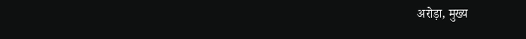अरोड़ा, मुख्य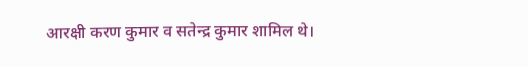आरक्षी करण कुमार व सतेन्द्र कुमार शामिल थे।